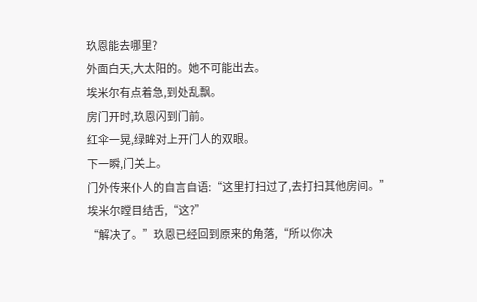玖恩能去哪里?
外面白天,大太阳的。她不可能出去。
埃米尔有点着急,到处乱飘。
房门开时,玖恩闪到门前。
红伞一晃,绿眸对上开门人的双眼。
下一瞬,门关上。
门外传来仆人的自言自语:“这里打扫过了,去打扫其他房间。”
埃米尔瞠目结舌,“这?”
“解决了。”玖恩已经回到原来的角落,“所以你决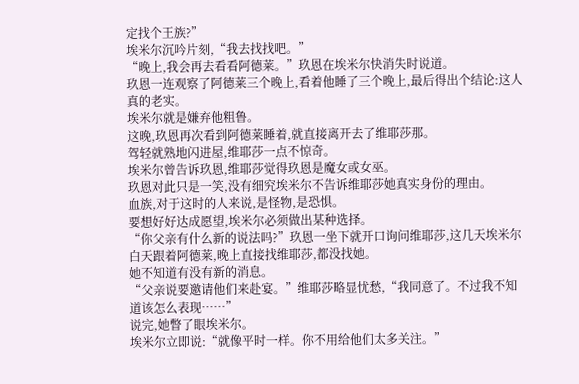定找个王族?”
埃米尔沉吟片刻,“我去找找吧。”
“晚上,我会再去看看阿德莱。”玖恩在埃米尔快消失时说道。
玖恩一连观察了阿德莱三个晚上,看着他睡了三个晚上,最后得出个结论:这人真的老实。
埃米尔就是嫌弃他粗鲁。
这晚,玖恩再次看到阿德莱睡着,就直接离开去了维耶莎那。
驾轻就熟地闪进屋,维耶莎一点不惊奇。
埃米尔曾告诉玖恩,维耶莎觉得玖恩是魔女或女巫。
玖恩对此只是一笑,没有细究埃米尔不告诉维耶莎她真实身份的理由。
血族,对于这时的人来说,是怪物,是恐惧。
要想好好达成愿望,埃米尔必须做出某种选择。
“你父亲有什么新的说法吗?”玖恩一坐下就开口询问维耶莎,这几天埃米尔白天跟着阿德莱,晚上直接找维耶莎,都没找她。
她不知道有没有新的消息。
“父亲说要邀请他们来赴宴。”维耶莎略显忧愁,“我同意了。不过我不知道该怎么表现……”
说完,她瞥了眼埃米尔。
埃米尔立即说:“就像平时一样。你不用给他们太多关注。”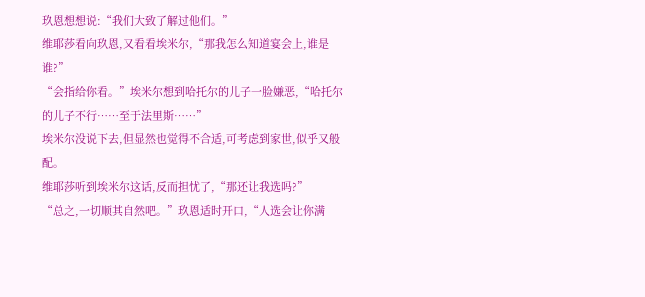玖恩想想说:“我们大致了解过他们。”
维耶莎看向玖恩,又看看埃米尔,“那我怎么知道宴会上,谁是谁?”
“会指给你看。”埃米尔想到哈托尔的儿子一脸嫌恶,“哈托尔的儿子不行……至于法里斯……”
埃米尔没说下去,但显然也觉得不合适,可考虑到家世,似乎又般配。
维耶莎听到埃米尔这话,反而担忧了,“那还让我选吗?”
“总之,一切顺其自然吧。”玖恩适时开口,“人选会让你满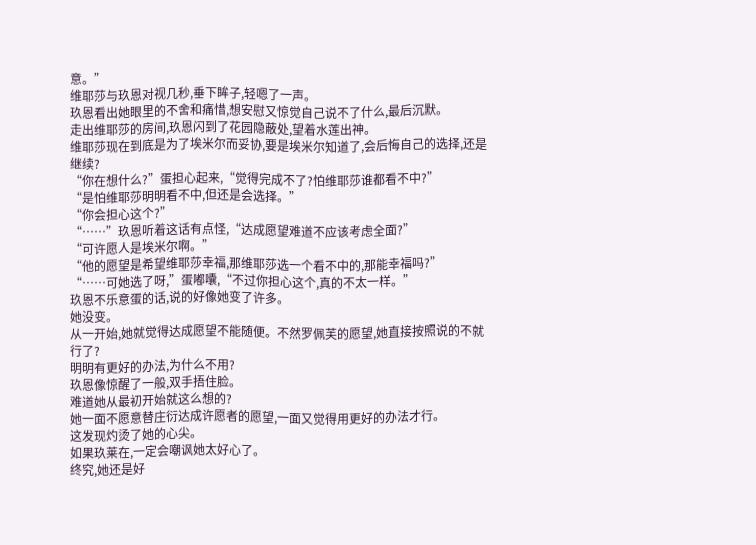意。”
维耶莎与玖恩对视几秒,垂下眸子,轻嗯了一声。
玖恩看出她眼里的不舍和痛惜,想安慰又惊觉自己说不了什么,最后沉默。
走出维耶莎的房间,玖恩闪到了花园隐蔽处,望着水莲出神。
维耶莎现在到底是为了埃米尔而妥协,要是埃米尔知道了,会后悔自己的选择,还是继续?
“你在想什么?”蛋担心起来,“觉得完成不了?怕维耶莎谁都看不中?”
“是怕维耶莎明明看不中,但还是会选择。”
“你会担心这个?”
“……”玖恩听着这话有点怪,“达成愿望难道不应该考虑全面?”
“可许愿人是埃米尔啊。”
“他的愿望是希望维耶莎幸福,那维耶莎选一个看不中的,那能幸福吗?”
“……可她选了呀,”蛋嘟囔,“不过你担心这个,真的不太一样。”
玖恩不乐意蛋的话,说的好像她变了许多。
她没变。
从一开始,她就觉得达成愿望不能随便。不然罗佩芙的愿望,她直接按照说的不就行了?
明明有更好的办法,为什么不用?
玖恩像惊醒了一般,双手捂住脸。
难道她从最初开始就这么想的?
她一面不愿意替庄衍达成许愿者的愿望,一面又觉得用更好的办法才行。
这发现灼烫了她的心尖。
如果玖莱在,一定会嘲讽她太好心了。
终究,她还是好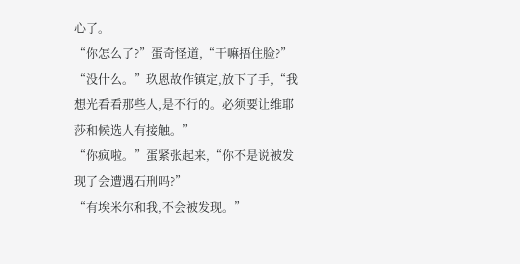心了。
“你怎么了?”蛋奇怪道,“干嘛捂住脸?”
“没什么。”玖恩故作镇定,放下了手,“我想光看看那些人,是不行的。必须要让维耶莎和候选人有接触。”
“你疯啦。”蛋紧张起来,“你不是说被发现了会遭遇石刑吗?”
“有埃米尔和我,不会被发现。”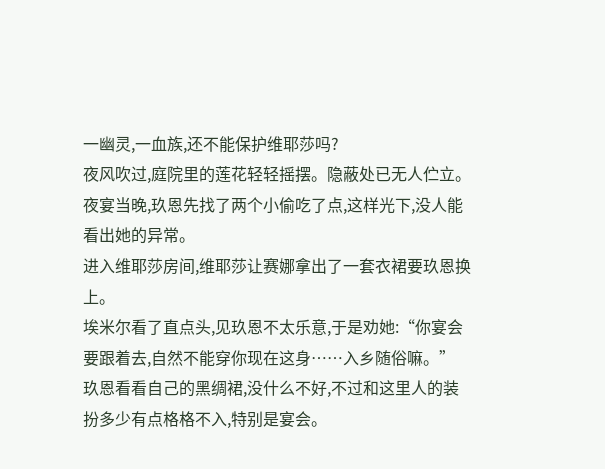一幽灵,一血族,还不能保护维耶莎吗?
夜风吹过,庭院里的莲花轻轻摇摆。隐蔽处已无人伫立。
夜宴当晚,玖恩先找了两个小偷吃了点,这样光下,没人能看出她的异常。
进入维耶莎房间,维耶莎让赛娜拿出了一套衣裙要玖恩换上。
埃米尔看了直点头,见玖恩不太乐意,于是劝她:“你宴会要跟着去,自然不能穿你现在这身……入乡随俗嘛。”
玖恩看看自己的黑绸裙,没什么不好,不过和这里人的装扮多少有点格格不入,特别是宴会。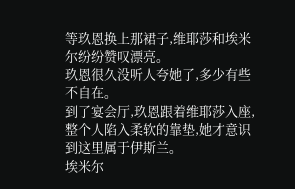等玖恩换上那裙子,维耶莎和埃米尔纷纷赞叹漂亮。
玖恩很久没听人夸她了,多少有些不自在。
到了宴会厅,玖恩跟着维耶莎入座,整个人陷入柔软的靠垫,她才意识到这里属于伊斯兰。
埃米尔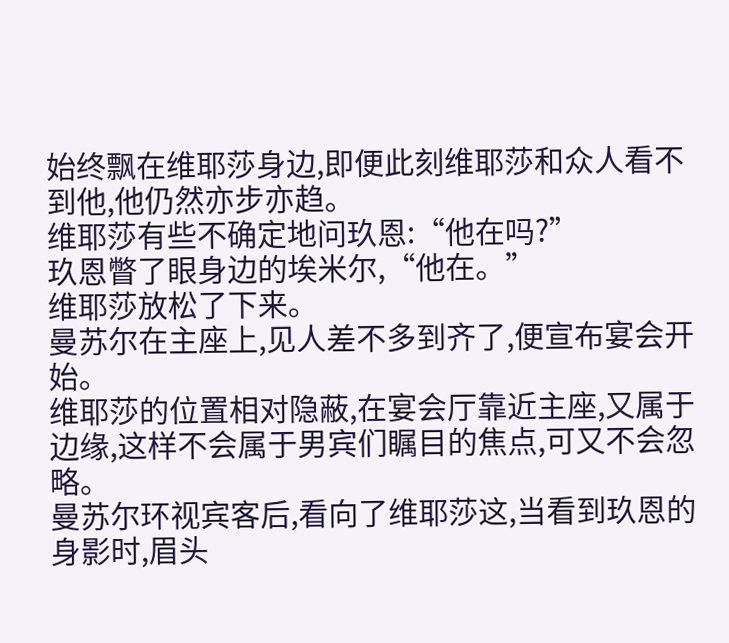始终飘在维耶莎身边,即便此刻维耶莎和众人看不到他,他仍然亦步亦趋。
维耶莎有些不确定地问玖恩:“他在吗?”
玖恩瞥了眼身边的埃米尔,“他在。”
维耶莎放松了下来。
曼苏尔在主座上,见人差不多到齐了,便宣布宴会开始。
维耶莎的位置相对隐蔽,在宴会厅靠近主座,又属于边缘,这样不会属于男宾们瞩目的焦点,可又不会忽略。
曼苏尔环视宾客后,看向了维耶莎这,当看到玖恩的身影时,眉头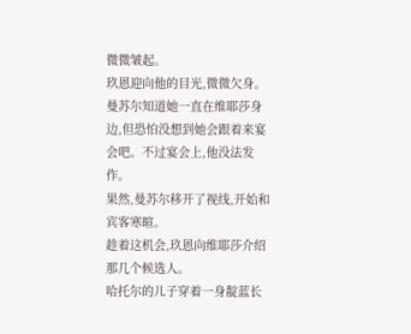微微皱起。
玖恩迎向他的目光,微微欠身。
曼苏尔知道她一直在维耶莎身边,但恐怕没想到她会跟着来宴会吧。不过宴会上,他没法发作。
果然,曼苏尔移开了视线,开始和宾客寒暄。
趁着这机会,玖恩向维耶莎介绍那几个候选人。
哈托尔的儿子穿着一身靛蓝长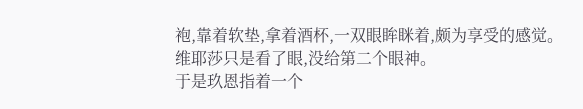袍,靠着软垫,拿着酒杯,一双眼眸眯着,颇为享受的感觉。
维耶莎只是看了眼,没给第二个眼神。
于是玖恩指着一个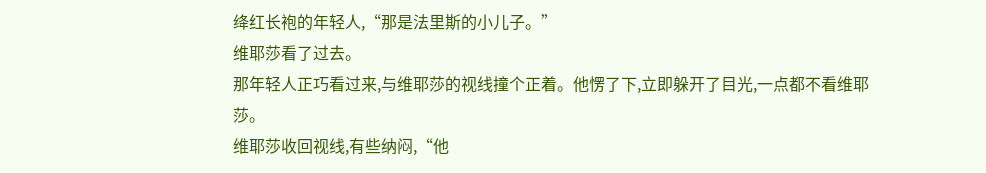绛红长袍的年轻人,“那是法里斯的小儿子。”
维耶莎看了过去。
那年轻人正巧看过来,与维耶莎的视线撞个正着。他愣了下,立即躲开了目光,一点都不看维耶莎。
维耶莎收回视线,有些纳闷,“他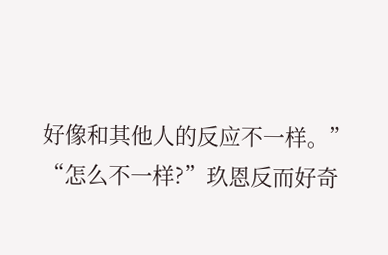好像和其他人的反应不一样。”
“怎么不一样?”玖恩反而好奇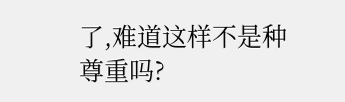了,难道这样不是种尊重吗?